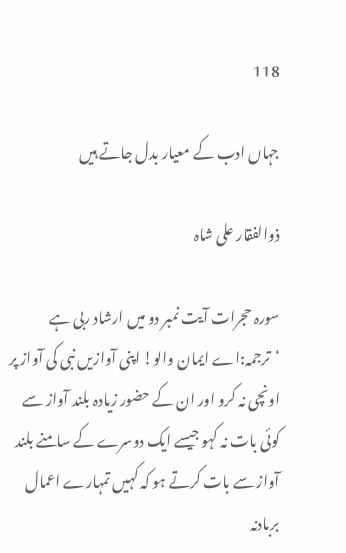118

جہاں ادب کے معیار بدل جاتے ہیں

ذوالفقار علی شاہ

سورہ حجرات آیت نمبر دو میں ارشاد ربی ہے ‘ترجمہ:اے ایمان والو! اپنی آوازیں نبی کی آواز پر اونچی نہ کرو اور ان کے حضور زیادہ بلند آواز سے کوئی بات نہ کہو جیسے ایک دوسرے کے سامنے بلند آواز سے بات کرتے ہو کہ کہیں تمہارے اعمال بربادنہ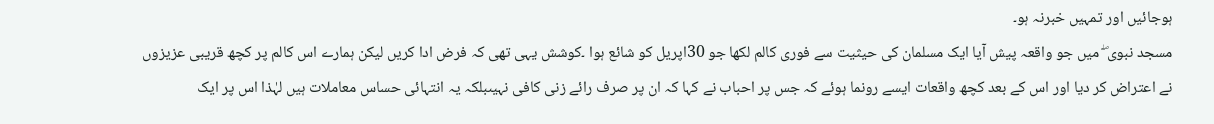ہوجائیں اور تمہیں خبرنہ ہو۔
مسجد نبوی ۖ میں جو واقعہ پیش آیا ایک مسلمان کی حیثیت سے فوری کالم لکھا جو 30اپریل کو شائع ہوا ۔کوشش یہی تھی کہ فرض ادا کریں لیکن ہمارے اس کالم پر کچھ قریبی عزیزوں نے اعتراض کر دیا اور اس کے بعد کچھ واقعات ایسے رونما ہوئے کہ جس پر احباب نے کہا کہ ان پر صرف رائے زنی کافی نہیںبلکہ یہ انتہائی حساس معاملات ہیں لہٰذا اس پر ایک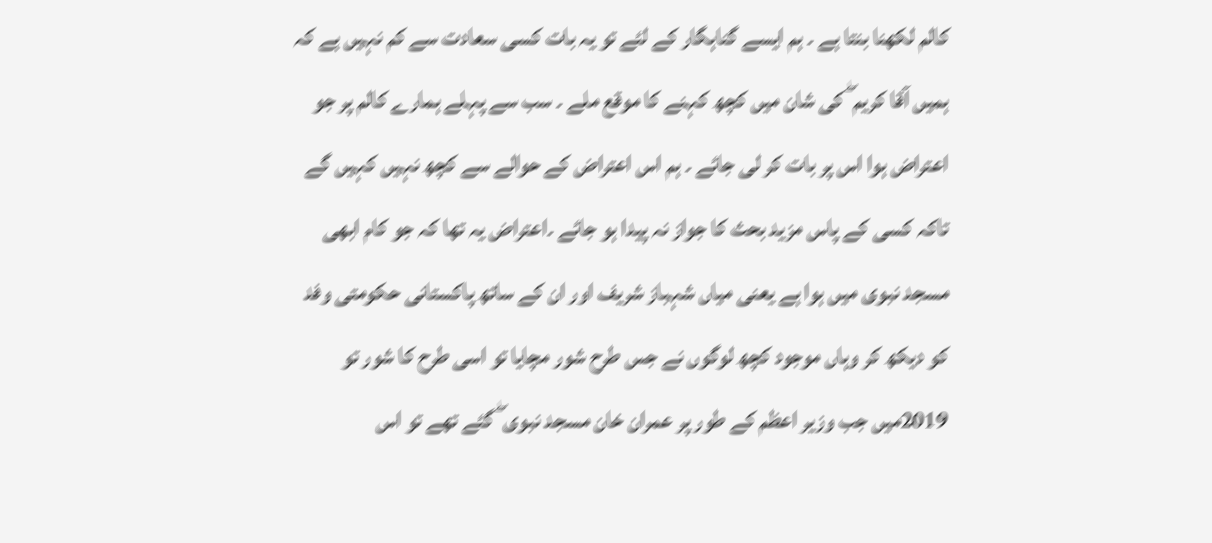کالم لکھنا بنتا ہے ۔ ہم ایسے گناہگار کے لئے تو یہ بات کسی سعادت سے کم نہیں ہے کہ ہمیں آقا کریم ۖ کی شان میں کچھ کہنے کا موقع ملے ۔ سب سے پہلے ہمارے کالم پر جو اعتراض ہوا اس پر بات کر لی جائے ۔ ہم اس اعتراض کے حوالے سے کچھ نہیں کہیں گے تاکہ کسی کے پاس مزید بحث کا جواز نہ پیدا ہو جائے ۔اعتراض یہ تھا کہ جو کام ابھی مسجد نبوی میں ہوا ہے یعنی میاں شہباز شریف اور ان کے ساتھ پاکستانی حکومتی وفد کو دیکھ کر وہاں موجود کچھ لوگوں نے جس طرح شور مچایا تو اسی طرح کا شور تو 2019میں جب وزیر اعظم کے طور پر عمران خان مسجد نبوی ۖ گئے تھے تو اس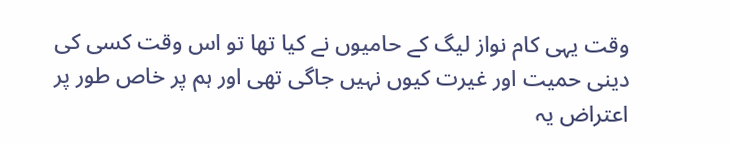وقت یہی کام نواز لیگ کے حامیوں نے کیا تھا تو اس وقت کسی کی دینی حمیت اور غیرت کیوں نہیں جاگی تھی اور ہم پر خاص طور پر اعتراض یہ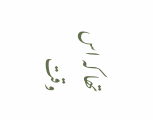تھا کہ اس وقت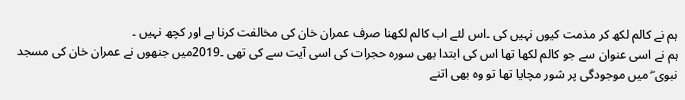ہم نے کالم لکھ کر مذمت کیوں نہیں کی ۔اس لئے اب کالم لکھنا صرف عمران خان کی مخالفت کرنا ہے اور کچھ نہیں ۔
ہم نے اسی عنوان سے جو کالم لکھا تھا اس کی ابتدا بھی سورہ حجرات کی اسی آیت سے کی تھی ۔2019میں جنھوں نے عمران خان کی مسجد نبوی ۖ میں موجودگی پر شور مچایا تھا تو وہ بھی اتنے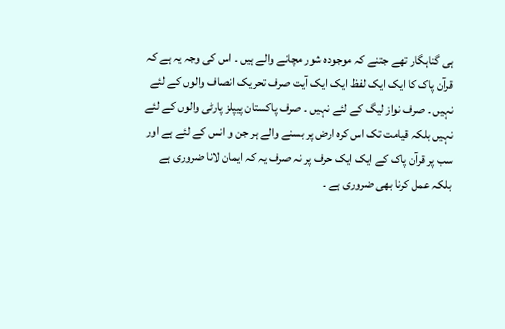ہی گناہگار تھے جتنے کہ موجودہ شور مچانے والے ہیں ۔ اس کی وجہ یہ ہے کہ قرآن پاک کا ایک ایک لفظ ایک ایک آیت صرف تحریک انصاف والوں کے لئے نہیں ۔ صرف نواز لیگ کے لئے نہیں ۔ صرف پاکستان پیپلز پارٹی والوں کے لئے نہیں بلکہ قیامت تک اس کرہ ارض پر بسنے والے ہر جن و انس کے لئے ہے اور سب پر قرآن پاک کے ایک ایک حرف پر نہ صرف یہ کہ ایمان لانا ضروری ہے بلکہ عمل کرنا بھی ضروری ہے ۔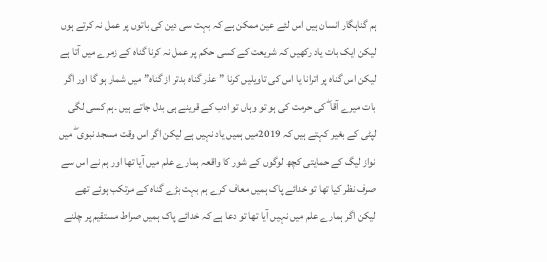ہم گناہگار انسان ہیں اس لئے عین ممکن ہے کہ بہت سی دین کی باتوں پر عمل نہ کرتے ہوں لیکن ایک بات یاد رکھیں کہ شریعت کے کسی حکم پر عمل نہ کرنا گناہ کے زمرے میں آتا ہے لیکن اس گناہ پر اترانا یا اس کی تاویلیں کرنا ”عذر گناہ بدتر از گناہ” میں شمار ہو گا اور اگر بات میرے آقا ۖ کی حرمت کی ہو تو وہاں تو ادب کے قرینے ہی بدل جاتے ہیں ۔ہم کسی لگی لپٹی کے بغیر کہتے ہیں کہ 2019میں ہمیں یاد نہیں ہے لیکن اگر اس وقت مسجد نبوی ۖ میں نواز لیگ کے حمایتی کچھ لوگوں کے شور کا واقعہ ہمارے علم میں آیا تھا اور ہم نے اس سے صرف نظر کیا تھا تو خدائے پاک ہمیں معاف کرے ہم بہت بڑے گناہ کے مرتکب ہوئے تھے لیکن اگر ہمارے علم میں نہیں آیا تھا تو دعا ہے کہ خدائے پاک ہمیں صراط مستقیم پر چلنے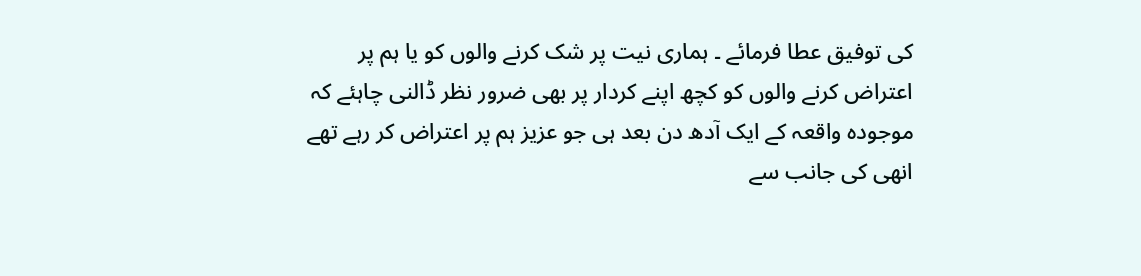کی توفیق عطا فرمائے ۔ ہماری نیت پر شک کرنے والوں کو یا ہم پر اعتراض کرنے والوں کو کچھ اپنے کردار پر بھی ضرور نظر ڈالنی چاہئے کہ موجودہ واقعہ کے ایک آدھ دن بعد ہی جو عزیز ہم پر اعتراض کر رہے تھے انھی کی جانب سے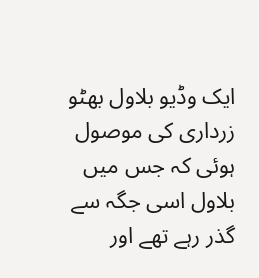ایک وڈیو بلاول بھٹو زرداری کی موصول ہوئی کہ جس میں بلاول اسی جگہ سے گذر رہے تھے اور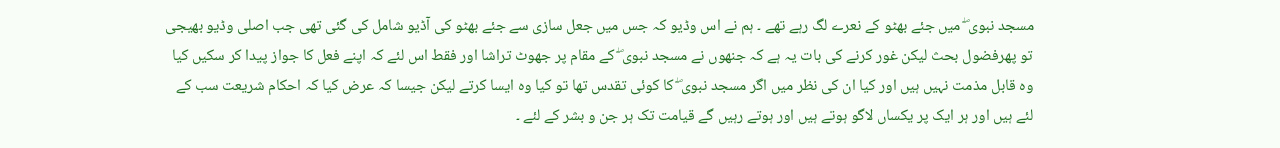مسجد نبوی ۖ میں جئے بھٹو کے نعرے لگ رہے تھے ۔ ہم نے اس وڈیو کہ جس میں جعل سازی سے جئے بھٹو کی آڈیو شامل کی گئی تھی جب اصلی وڈیو بھیجی تو پھرفضول بحث لیکن غور کرنے کی بات یہ ہے کہ جنھوں نے مسجد نبوی ۖ کے مقام پر جھوٹ تراشا اور فقط اس لئے کہ اپنے فعل کا جواز پیدا کر سکیں کیا وہ قابل مذمت نہیں ہیں اور کیا ان کی نظر میں اگر مسجد نبوی ۖ کا کوئی تقدس تھا تو کیا وہ ایسا کرتے لیکن جیسا کہ عرض کیا کہ احکام شریعت سب کے لئے ہیں اور ہر ایک پر یکساں لاگو ہوتے ہیں اور ہوتے رہیں گے قیامت تک ہر جن و بشر کے لئے ۔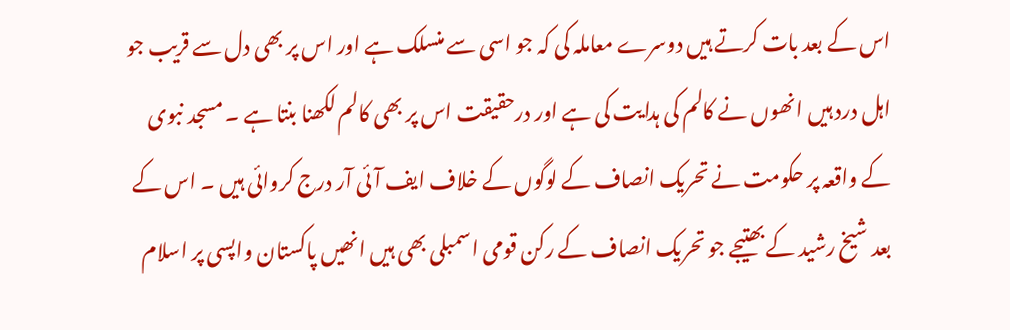اس کے بعد بات کرتے ہیں دوسرے معاملہ کی کہ جو اسی سے منسلک ہے اور اس پر بھی دل سے قریب جو اہل درد ہیں انھوں نے کالم کی ہدایت کی ہے اور درحقیقت اس پر بھی کالم لکھنا بنتا ہے ۔ مسجد نبوی کے واقعہ پر حکومت نے تحریک انصاف کے لوگوں کے خلاف ایف آئی آر درج کروائی ہیں ۔ اس کے بعد شیخ رشید کے بھتیجے جو تحریک انصاف کے رکن قومی اسمبلی بھی ہیں انھیں پاکستان واپسی پر اسلام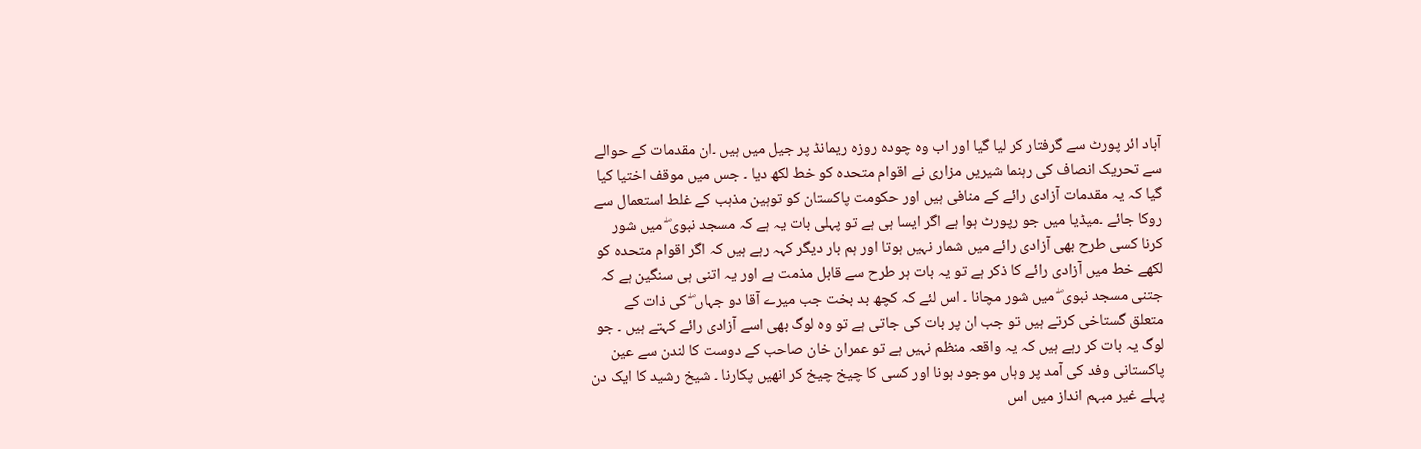آباد ائر پورٹ سے گرفتار کر لیا گیا اور اب وہ چودہ روزہ ریمانڈ پر جیل میں ہیں ۔ان مقدمات کے حوالے سے تحریک انصاف کی رہنما شیریں مزاری نے اقوام متحدہ کو خط لکھ دیا ۔ جس میں موقف اختیا کیا گیا کہ یہ مقدمات آزادی رائے کے منافی ہیں اور حکومت پاکستان کو توہین مذہب کے غلط استعمال سے روکا جائے ۔میڈیا میں جو رپورٹ ہوا ہے اگر ایسا ہی ہے تو پہلی بات یہ ہے کہ مسجد نبوی ۖ میں شور کرنا کسی طرح بھی آزادی رائے میں شمار نہیں ہوتا اور ہم بار دیگر کہہ رہے ہیں کہ اگر اقوام متحدہ کو لکھے خط میں آزادی رائے کا ذکر ہے تو یہ بات ہر طرح سے قابل مذمت ہے اور یہ اتنی ہی سنگین ہے کہ جتنی مسجد نبوی ۖ میں شور مچانا ۔ اس لئے کہ کچھ بد بخت جب میرے آقا دو جہاں ۖ کی ذات کے متعلق گستاخی کرتے ہیں تو جب ان پر بات کی جاتی ہے تو وہ لوگ بھی اسے آزادی رائے کہتے ہیں ۔ جو لوگ یہ بات کر رہے ہیں کہ یہ واقعہ منظم نہیں ہے تو عمران خان صاحب کے دوست کا لندن سے عین پاکستانی وفد کی آمد پر وہاں موجود ہونا اور کسی کا چیخ چیخ کر انھیں پکارنا ۔ شیخ رشید کا ایک دن پہلے غیر مبہم انداز میں اس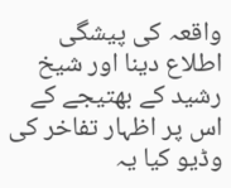واقعہ کی پیشگی اطلاع دینا اور شیخ رشید کے بھتیجے کے اس پر اظہار تفاخر کی وڈیو کیا یہ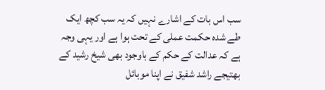سب اس بات کے اشارے نہیں کہ یہ سب کچھ ایک طے شدہ حکمت عملی کے تحت ہوا ہے اور یہی وجہ ہے کہ عدالت کے حکم کے باوجود بھی شیخ رشید کے بھتیجے راشد شفیق نے اپنا موبائل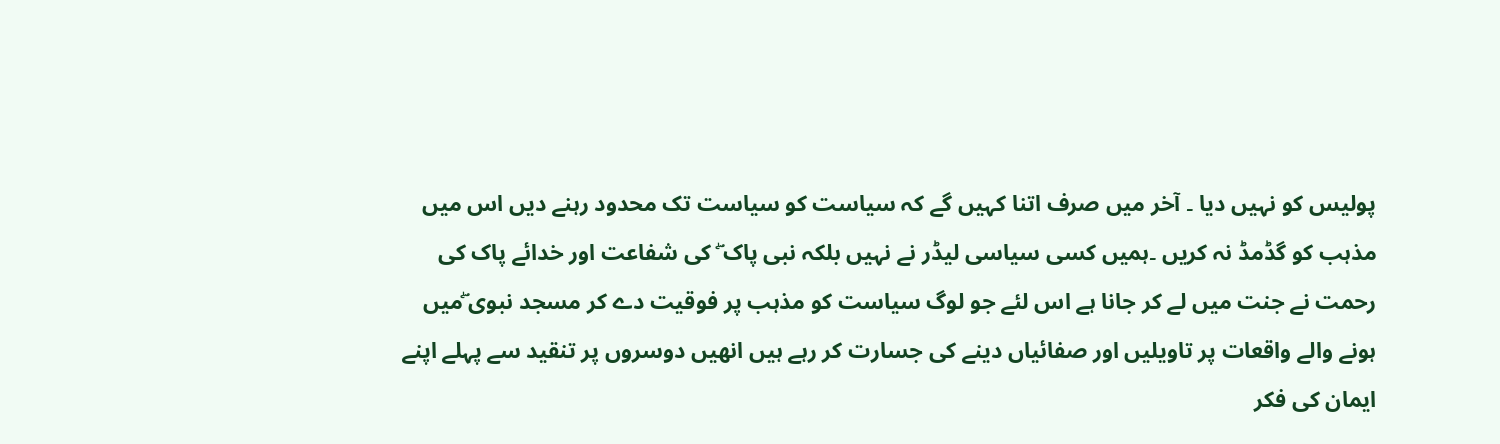پولیس کو نہیں دیا ۔ آخر میں صرف اتنا کہیں گے کہ سیاست کو سیاست تک محدود رہنے دیں اس میں مذہب کو گڈمڈ نہ کریں ۔ہمیں کسی سیاسی لیڈر نے نہیں بلکہ نبی پاک ۖ کی شفاعت اور خدائے پاک کی رحمت نے جنت میں لے کر جانا ہے اس لئے جو لوگ سیاست کو مذہب پر فوقیت دے کر مسجد نبوی ۖمیں ہونے والے واقعات پر تاویلیں اور صفائیاں دینے کی جسارت کر رہے ہیں انھیں دوسروں پر تنقید سے پہلے اپنے ایمان کی فکر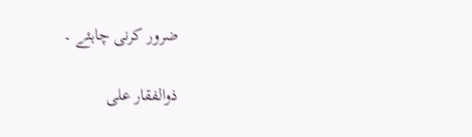ضرور کرنی چاہئے ۔

ذوالفقار علی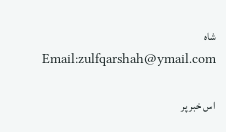شاہ
Email:zulfqarshah@ymail.com

اس خبر پر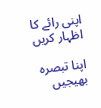اپنی رائے کا اظہار کریں

اپنا تبصرہ بھیجیں